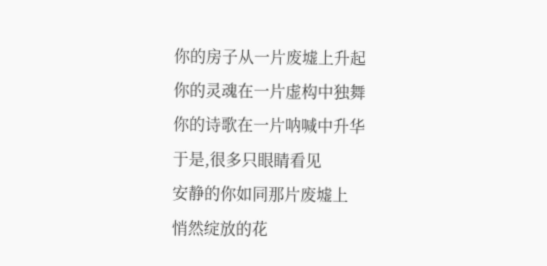你的房子从一片废墟上升起
你的灵魂在一片虚构中独舞
你的诗歌在一片呐喊中升华
于是,很多只眼睛看见
安静的你如同那片废墟上
悄然绽放的花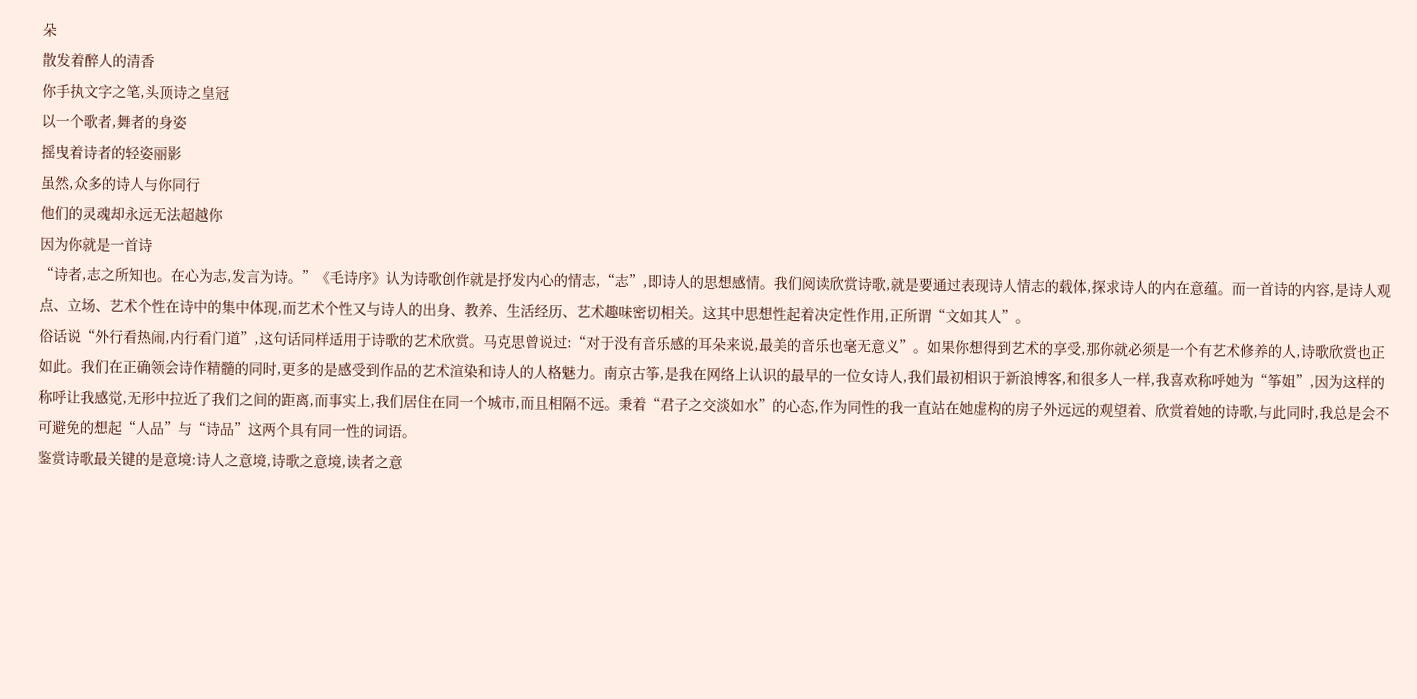朵
散发着醉人的清香
你手执文字之笔,头顶诗之皇冠
以一个歌者,舞者的身姿
摇曳着诗者的轻姿丽影
虽然,众多的诗人与你同行
他们的灵魂却永远无法超越你
因为你就是一首诗
“诗者,志之所知也。在心为志,发言为诗。”《毛诗序》认为诗歌创作就是抒发内心的情志,“志”,即诗人的思想感情。我们阅读欣赏诗歌,就是要通过表现诗人情志的载体,探求诗人的内在意蕴。而一首诗的内容,是诗人观点、立场、艺术个性在诗中的集中体现,而艺术个性又与诗人的出身、教养、生活经历、艺术趣味密切相关。这其中思想性起着决定性作用,正所谓“文如其人”。
俗话说“外行看热闹,内行看门道”,这句话同样适用于诗歌的艺术欣赏。马克思曾说过:“对于没有音乐感的耳朵来说,最美的音乐也毫无意义”。如果你想得到艺术的享受,那你就必须是一个有艺术修养的人,诗歌欣赏也正如此。我们在正确领会诗作精髓的同时,更多的是感受到作品的艺术渲染和诗人的人格魅力。南京古筝,是我在网络上认识的最早的一位女诗人,我们最初相识于新浪博客,和很多人一样,我喜欢称呼她为“筝姐”,因为这样的称呼让我感觉,无形中拉近了我们之间的距离,而事实上,我们居住在同一个城市,而且相隔不远。秉着“君子之交淡如水”的心态,作为同性的我一直站在她虚构的房子外远远的观望着、欣赏着她的诗歌,与此同时,我总是会不可避免的想起“人品”与“诗品”这两个具有同一性的词语。
鉴赏诗歌最关键的是意境:诗人之意境,诗歌之意境,读者之意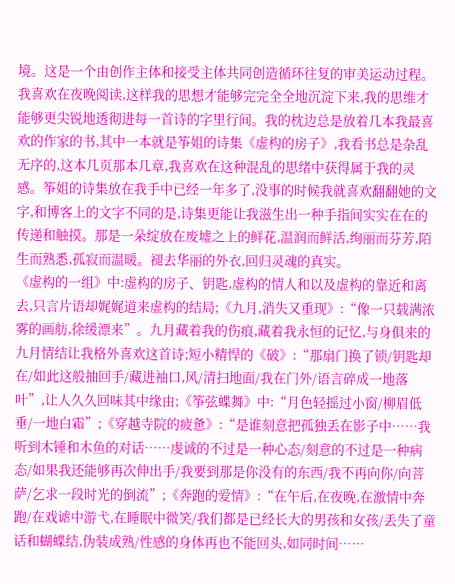境。这是一个由创作主体和接受主体共同创造循环往复的审美运动过程。我喜欢在夜晚阅读,这样我的思想才能够完完全全地沉淀下来,我的思维才能够更尖锐地透彻进每一首诗的字里行间。我的枕边总是放着几本我最喜欢的作家的书,其中一本就是筝姐的诗集《虚构的房子》,我看书总是杂乱无序的,这本几页那本几章,我喜欢在这种混乱的思绪中获得属于我的灵感。筝姐的诗集放在我手中已经一年多了,没事的时候我就喜欢翻翻她的文字,和博客上的文字不同的是,诗集更能让我滋生出一种手指间实实在在的传递和触摸。那是一朵绽放在废墟之上的鲜花,温润而鲜活,绚丽而芬芳,陌生而熟悉,孤寂而温暖。褪去华丽的外衣,回归灵魂的真实。
《虚构的一组》中:虚构的房子、钥匙,虚构的情人和以及虚构的靠近和离去,只言片语却娓娓道来虚构的结局;《九月,消失又重现》:“像一只载满浓雾的画舫,徐缓漂来”。九月藏着我的伤痕,藏着我永恒的记忆,与身俱来的九月情结让我格外喜欢这首诗;短小精悍的《破》:“那扇门换了锁/钥匙却在/如此这般抽回手/藏进袖口,风/清扫地面/我在门外/语言碎成一地落叶”,让人久久回味其中缘由;《筝弦蝶舞》中:“月色轻摇过小窗/柳眉低垂/一地白霜”;《穿越寺院的疲惫》:“是谁刻意把孤独丢在影子中……我听到木锤和木鱼的对话……虔诚的不过是一种心态/刻意的不过是一种病态/如果我还能够再次伸出手/我要到那是你没有的东西/我不再向你/向菩萨/乞求一段时光的倒流”;《奔跑的爱情》:“在午后,在夜晚,在激情中奔跑/在戏谑中游弋,在睡眠中微笑/我们都是已经长大的男孩和女孩/丢失了童话和蝴蝶结,伪装成熟/性感的身体再也不能回头,如同时间……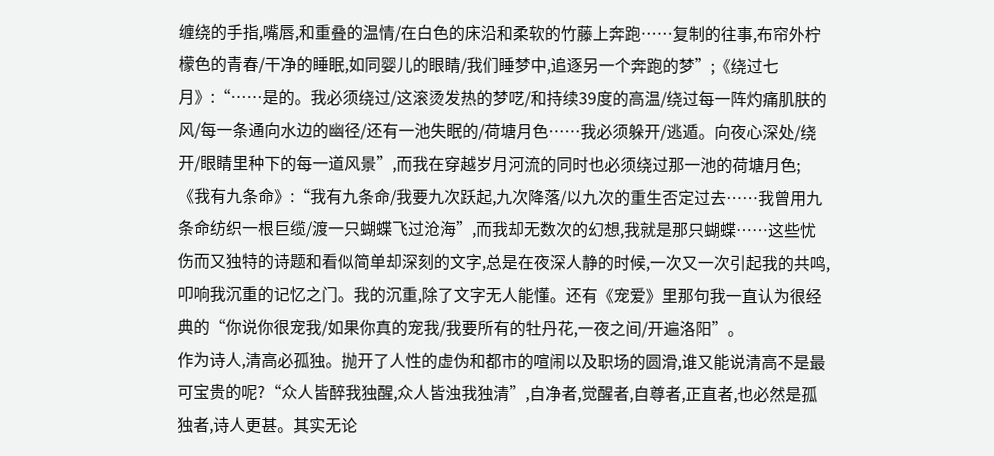缠绕的手指,嘴唇,和重叠的温情/在白色的床沿和柔软的竹藤上奔跑……复制的往事,布帘外柠檬色的青春/干净的睡眠,如同婴儿的眼睛/我们睡梦中,追逐另一个奔跑的梦”;《绕过七月》:“……是的。我必须绕过/这滚烫发热的梦呓/和持续39度的高温/绕过每一阵灼痛肌肤的风/每一条通向水边的幽径/还有一池失眠的/荷塘月色……我必须躲开/逃遁。向夜心深处/绕开/眼睛里种下的每一道风景”,而我在穿越岁月河流的同时也必须绕过那一池的荷塘月色;《我有九条命》:“我有九条命/我要九次跃起,九次降落/以九次的重生否定过去……我曾用九条命纺织一根巨缆/渡一只蝴蝶飞过沧海”,而我却无数次的幻想,我就是那只蝴蝶……这些忧伤而又独特的诗题和看似简单却深刻的文字,总是在夜深人静的时候,一次又一次引起我的共鸣,叩响我沉重的记忆之门。我的沉重,除了文字无人能懂。还有《宠爱》里那句我一直认为很经典的“你说你很宠我/如果你真的宠我/我要所有的牡丹花,一夜之间/开遍洛阳”。
作为诗人,清高必孤独。抛开了人性的虚伪和都市的喧闹以及职场的圆滑,谁又能说清高不是最可宝贵的呢?“众人皆醉我独醒,众人皆浊我独清”,自净者,觉醒者,自尊者,正直者,也必然是孤独者,诗人更甚。其实无论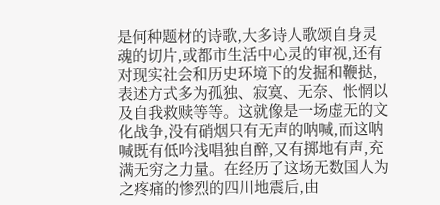是何种题材的诗歌,大多诗人歌颂自身灵魂的切片,或都市生活中心灵的审视,还有对现实社会和历史环境下的发掘和鞭挞,表述方式多为孤独、寂寞、无奈、怅惘以及自我救赎等等。这就像是一场虚无的文化战争,没有硝烟只有无声的呐喊,而这呐喊既有低吟浅唱独自醉,又有掷地有声,充满无穷之力量。在经历了这场无数国人为之疼痛的惨烈的四川地震后,由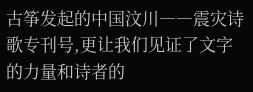古筝发起的中国汶川――震灾诗歌专刊号,更让我们见证了文字的力量和诗者的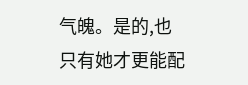气魄。是的,也只有她才更能配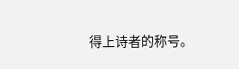得上诗者的称号。